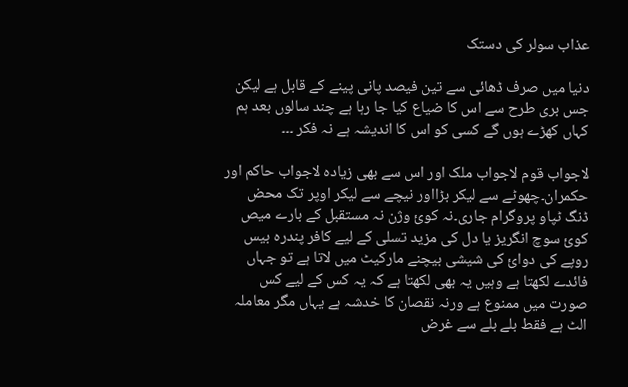عذاب سولر کی دستک

دنیا میں صرف ڈھائی سے تین فیصد پانی پینے کے قابل ہے لیکن جس بری طرح سے اس کا ضیاع کیا جا رہا ہے چند سالوں بعد ہم کہاں کھڑے ہوں گے کسی کو اس کا اندیشہ ہے نہ فکر ۔۔۔

لاجواب قوم لاجواب ملک اور اس سے بھی زیادہ لاجواب حاکم اور حکمران۔چھوٹے سے لیکر بڑااور نیچے سے لیکر اوپر تک محض ڈنگ ٹپاو پروگرام جاری۔نہ کوئ وژن نہ مستقبل کے بارے میص کوئ سوچ انگریز یا دل کی مزید تسلی کے لیے کافر پندرہ بیس روپے کی دوائ کی شیشی بیچنے مارکیٹ میں لاتا ہے تو جہاں فائدے لکھتا ہے وہیں یہ بھی لکھتا ہے کہ یہ کس کے لیے کس صورت میں ممنوع ہے ورنہ نقصان کا خدشہ ہے یہاں مگر معاملہ الٹ ہے فقط بلے بلے سے غرض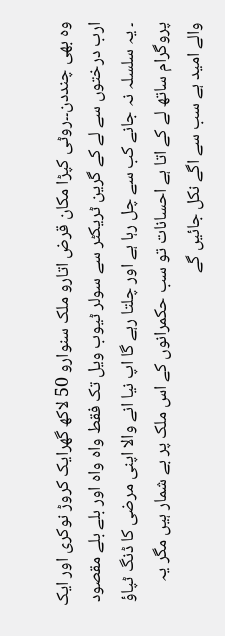وہ بھی چنددن۔۔روٹی کپڑا مکان قرض اتارو ملک سنوارو 50 لاکھ گھرایک کروڑ نوکری اور ایک ارب درختوں سے لے کے گرین ٹریکٹر سے سولر ٹیوب ویل تک فقط واہ واہ اور بلے بلے مقصود ۔ یہ سلسلہ نہ جانے کب سے چل رہا ہے اور چلتا رہے گا اپ نیا انے والا اپنی مرضی کا ڈنگ ٹپاؤ پروگرام ساتھ لے کے اتا ہے احسانات تو سب حکمرانوں کے اس ملک پر بے شمار ہیں مگر یہ والے امید ہے سب سے اگے نکل جائیں گے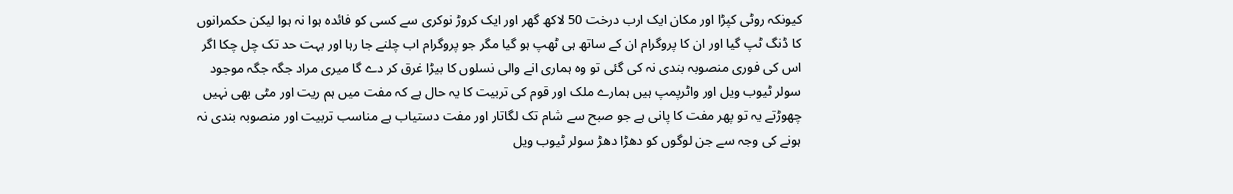کیونکہ روٹی کپڑا اور مکان ایک ارب درخت 50 لاکھ گھر اور ایک کروڑ نوکری سے کسی کو فائدہ ہوا نہ ہوا لیکن حکمرانوں کا ڈنگ ٹپ گیا اور ان کا پروگرام ان کے ساتھ ہی ٹھپ ہو گیا مگر جو پروگرام اب چلنے جا رہا اور بہت حد تک چل چکا اگر اس کی فوری منصوبہ بندی نہ کی گئی تو وہ ہماری انے والی نسلوں کا بیڑا غرق کر دے گا میری مراد جگہ جگہ موجود سولر ٹیوب ویل اور واٹرپمپ ہیں ہمارے ملک اور قوم کی تربیت کا یہ حال ہے کہ مفت میں ہم ریت اور مٹی بھی نہیں چھوڑتے یہ تو پھر مفت کا پانی ہے جو صبح سے شام تک لگاتار اور مفت دستیاب ہے مناسب تربیت اور منصوبہ بندی نہ ہونے کی وجہ سے جن لوگوں کو دھڑا دھڑ سولر ٹیوب ویل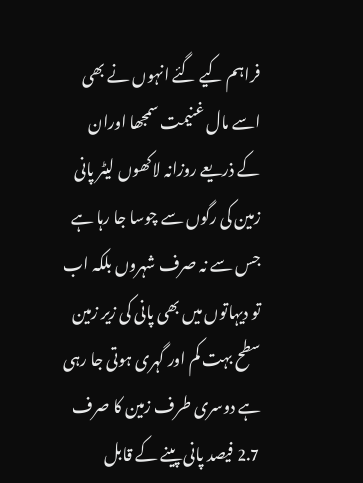فراہم کیے گئے انہوں نے بھی اسے مال غنیمت سمجھا اوران کے ذریعے روزانہ لاکھوں لیٹر پانی زمین کی رگوں سے چوسا جا رہا ہے جس سے نہ صرف شہروں بلکہ اب تو دیہاتوں میں بھی پانی کی زیر زمین سطح بہت کم اور گہری ہوتی جا رہی ہے دوسری طرف زمین کا صرف 2.7 فیصد پانی پینے کے قابل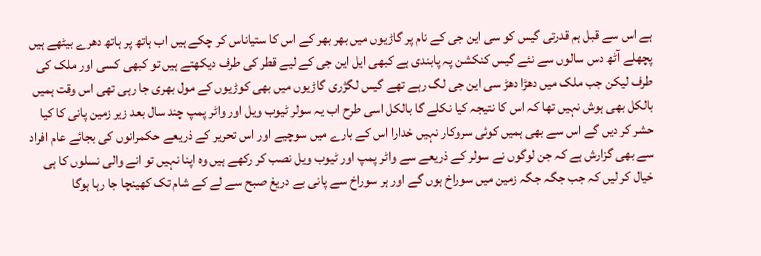ہے اس سے قبل ہم قدرتی گیس کو سی این جی کے نام پر گاڑیوں میں بھر بھر کے اس کا ستیاناس کر چکے ہیں اب ہاتھ پر ہاتھ دھرے بیٹھے ہیں پچھلے آٹھ دس سالوں سے نئے گیس کنکشن پہ پابندی ہے کبھی ایل این جی کے لیے قطر کی طرف دیکھتے ہیں تو کبھی کسی اور ملک کی طرف لیکن جب ملک میں دھڑا دھڑ سی این جی لگ رہے تھے گیس لگژری گاڑیوں میں بھی کوڑیوں کے مول بھری جا رہی تھی اس وقت ہمیں بالکل بھی ہوش نہیں تھا کہ اس کا نتیجہ کیا نکلے گا بالکل اسی طرح اب یہ سولر ٹیوب ویل اور واٹر پمپ چند سال بعد زیر زمین پانی کا کیا حشر کر دیں گے اس سے بھی ہمیں کوئی سروکار نہیں خدارا اس کے بارے میں سوچیے اور اس تحریر کے ذریعے حکمرانوں کی بجائے عام افراد سے بھی گزارش ہے کہ جن لوگوں نے سولر کے ذریعے سے واٹر پمپ اور ٹیوب ویل نصب کر رکھے ہیں وہ اپنا نہیں تو انے والی نسلوں کا ہی خیال کر لیں کہ جب جگہ جگہ زمین میں سوراخ ہوں گے اور ہر سوراخ سے پانی بے دریغ صبح سے لے کے شام تک کھینچا جا رہا ہوگا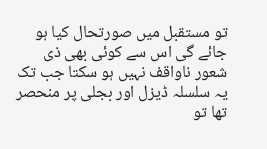تو مستقبل میں صورتحال کیا ہو جائے گی اس سے کوئی بھی ذی شعور ناواقف نہیں ہو سکتا جب تک یہ سلسلہ ڈیزل اور بجلی پر منحصر تھا تو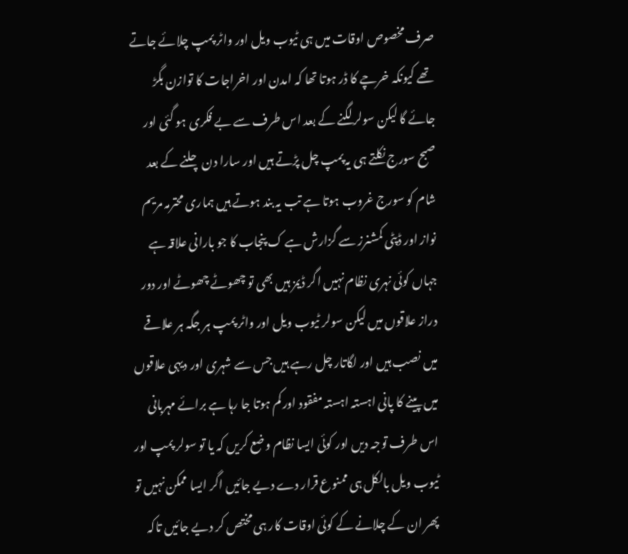صرف مخصوص اوقات میں ہی ٹیوب ویل اور واٹر پمپ چلائے جاتے تھے کیونکہ خرچے کا ڈر ہوتا تھا کہ امدن اور اخراجات کا توازن بگڑ جائے گا لیکن سولر لگنے کے بعد اس طرف سے بے فکری ہو گئی اور صبح سورج نکلتے ہی یہ پمپ چل پڑتے ہیں اور سارا دن چلنے کے بعد شام کو سورج غروب ہوتا ہے تب یہ بند ہوتے ہیں ہماری محترمہ مریم نواز اور ڈپٹی کمشنرز سے گزارش ہے ک پنجاب کا جو بارانی علاقہ ہے جہاں کوئی نہری نظام نہیں اگر ڈیمز ہیں بھی تو چھوٹے چھوٹے اور دور دراز علاقوں میں لیکن سولر ٹیوب ویل اور واٹر پمپ ہر جگہ ہر علاقے میں نصب ہیں اور لگاتار چل رہے ہیں جس سے شہری اور دیہی علاقوں میں پینے کا پانی اہستہ اہستہ مفقود اور کم ہوتا جا رہا ہے برائے مہربانی اس طرف توجہ دیں اور کوئی ایسا نظام وضع کریں کہ یا تو سولر پمپ اور ٹیوب ویل بالکل ہی ممنوع قرار دے دیے جائیں اگر ایسا ممکن نہیں تو پھر ان کے چلانے کے کوئی اوقات کار ہی مختص کر دیے جائیں تاکہ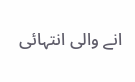انے والی انتہائی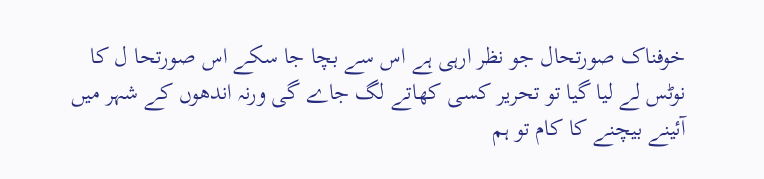خوفناک صورتحال جو نظر ارہی ہے اس سے بچا جا سکے اس صورتحا ل کا نوٹس لے لیا گیا تو تحریر کسی کھاتے لگ جاے گی ورنہ اندھوں کے شہر میں آئینے بیچنے کا کام تو ہم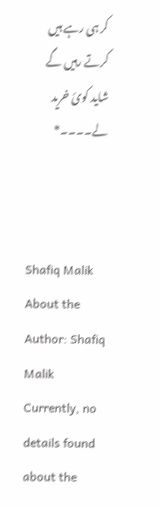کر ہی رہے ہیں کرتے رہیں گے شاید کوئ خرید لے۔۔۔۔*



Shafiq Malik
About the Author: Shafiq Malik Currently, no details found about the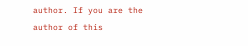author. If you are the author of this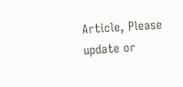Article, Please update or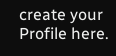create your Profile here.